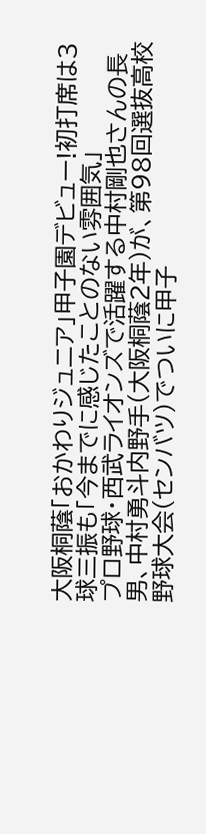大阪桐蔭「おかわりジュニア」甲子園デビュー!初打席は3球三振も「今までに感じたことのない雰囲気」
プロ野球・西武ライオンズで活躍する中村剛也さんの長男、中村勇斗内野手(大阪桐蔭2年)が、第98回選抜高校野球大会(センバツ)でついに甲子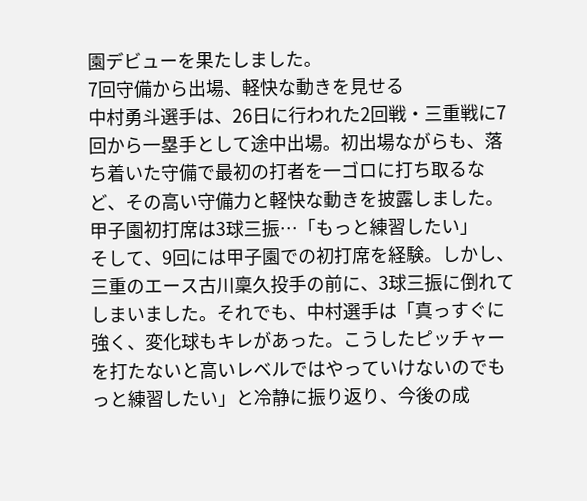園デビューを果たしました。
7回守備から出場、軽快な動きを見せる
中村勇斗選手は、26日に行われた2回戦・三重戦に7回から一塁手として途中出場。初出場ながらも、落ち着いた守備で最初の打者を一ゴロに打ち取るなど、その高い守備力と軽快な動きを披露しました。
甲子園初打席は3球三振…「もっと練習したい」
そして、9回には甲子園での初打席を経験。しかし、三重のエース古川稟久投手の前に、3球三振に倒れてしまいました。それでも、中村選手は「真っすぐに強く、変化球もキレがあった。こうしたピッチャーを打たないと高いレベルではやっていけないのでもっと練習したい」と冷静に振り返り、今後の成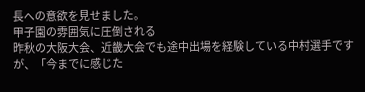長への意欲を見せました。
甲子園の雰囲気に圧倒される
昨秋の大阪大会、近畿大会でも途中出場を経験している中村選手ですが、「今までに感じた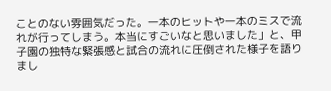ことのない雰囲気だった。一本のヒットや一本のミスで流れが行ってしまう。本当にすごいなと思いました」と、甲子園の独特な緊張感と試合の流れに圧倒された様子を語りまし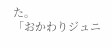た。
「おかわりジュニ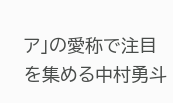ア」の愛称で注目を集める中村勇斗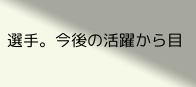選手。今後の活躍から目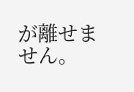が離せません。